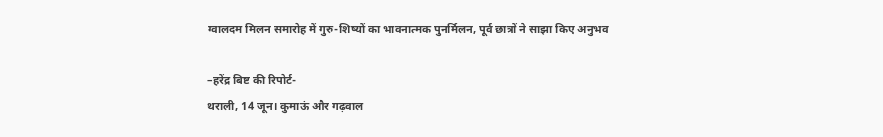ग्वालदम मिलन समारोह में गुरु-शिष्यों का भावनात्मक पुनर्मिलन, पूर्व छात्रों ने साझा किए अनुभव

–हरेंद्र बिष्ट की रिपोर्ट-
थराली, 14 जून। कुमाऊं और गढ़वाल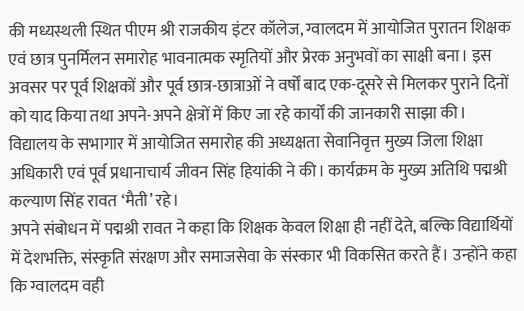की मध्यस्थली स्थित पीएम श्री राजकीय इंटर कॉलेज, ग्वालदम में आयोजित पुरातन शिक्षक एवं छात्र पुनर्मिलन समारोह भावनात्मक स्मृतियों और प्रेरक अनुभवों का साक्षी बना। इस अवसर पर पूर्व शिक्षकों और पूर्व छात्र-छात्राओं ने वर्षों बाद एक-दूसरे से मिलकर पुराने दिनों को याद किया तथा अपने-अपने क्षेत्रों में किए जा रहे कार्यों की जानकारी साझा की।
विद्यालय के सभागार में आयोजित समारोह की अध्यक्षता सेवानिवृत्त मुख्य जिला शिक्षा अधिकारी एवं पूर्व प्रधानाचार्य जीवन सिंह हियांकी ने की। कार्यक्रम के मुख्य अतिथि पद्मश्री कल्याण सिंह रावत ‘मैती’ रहे।
अपने संबोधन में पद्मश्री रावत ने कहा कि शिक्षक केवल शिक्षा ही नहीं देते, बल्कि विद्यार्थियों में देशभक्ति, संस्कृति संरक्षण और समाजसेवा के संस्कार भी विकसित करते हैं। उन्होंने कहा कि ग्वालदम वही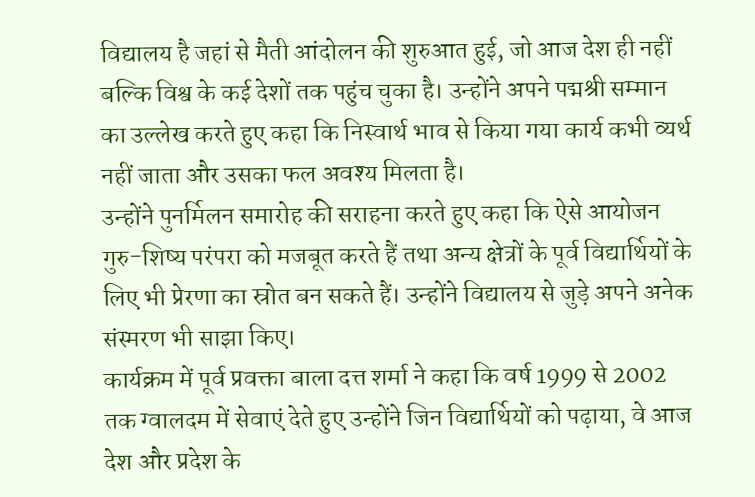विद्यालय है जहां से मैती आंदोलन की शुरुआत हुई, जो आज देश ही नहीं बल्कि विश्व के कई देशों तक पहुंच चुका है। उन्होंने अपने पद्मश्री सम्मान का उल्लेख करते हुए कहा कि निस्वार्थ भाव से किया गया कार्य कभी व्यर्थ नहीं जाता और उसका फल अवश्य मिलता है।
उन्होंने पुनर्मिलन समारोह की सराहना करते हुए कहा कि ऐसे आयोजन गुरु-शिष्य परंपरा को मजबूत करते हैं तथा अन्य क्षेत्रों के पूर्व विद्यार्थियों के लिए भी प्रेरणा का स्रोत बन सकते हैं। उन्होंने विद्यालय से जुड़े अपने अनेक संस्मरण भी साझा किए।
कार्यक्रम में पूर्व प्रवक्ता बाला दत्त शर्मा ने कहा कि वर्ष 1999 से 2002 तक ग्वालदम में सेवाएं देते हुए उन्होंने जिन विद्यार्थियों को पढ़ाया, वे आज देश और प्रदेश के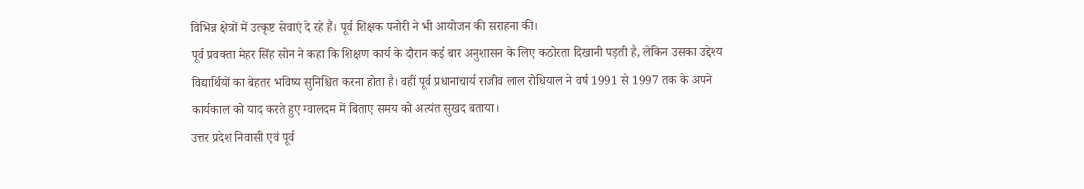विभिन्न क्षेत्रों में उत्कृष्ट सेवाएं दे रहे हैं। पूर्व शिक्षक पनोरी ने भी आयोजन की सराहना की।
पूर्व प्रवक्ता मेहर सिंह सोन ने कहा कि शिक्षण कार्य के दौरान कई बार अनुशासन के लिए कठोरता दिखानी पड़ती है, लेकिन उसका उद्देश्य विद्यार्थियों का बेहतर भविष्य सुनिश्चित करना होता है। वहीं पूर्व प्रधानाचार्य राजीव लाल रोधियाल ने वर्ष 1991 से 1997 तक के अपने कार्यकाल को याद करते हुए ग्वालदम में बिताए समय को अत्यंत सुखद बताया।
उत्तर प्रदेश निवासी एवं पूर्व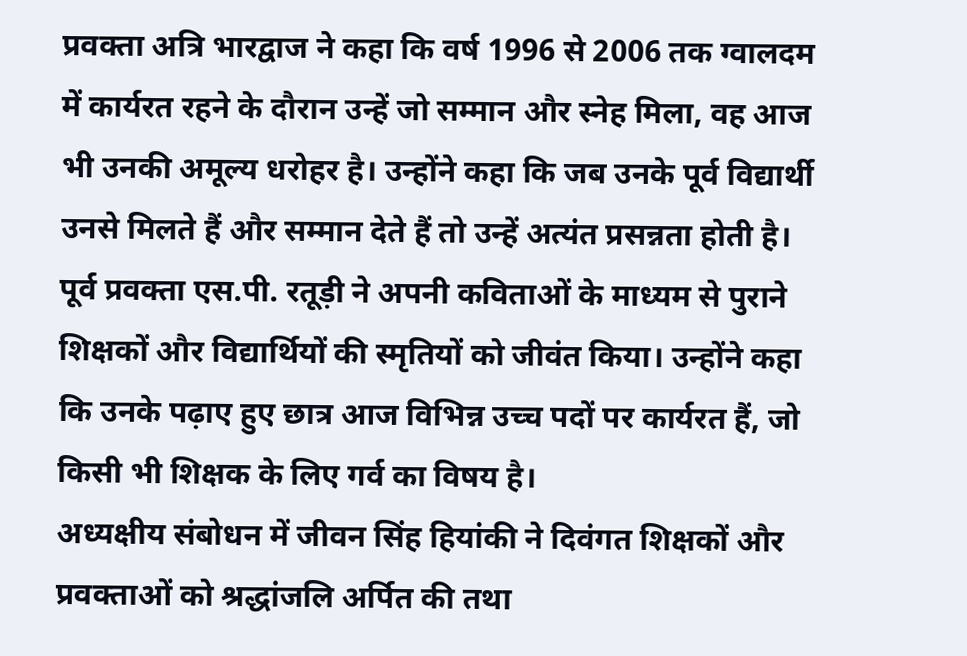प्रवक्ता अत्रि भारद्वाज ने कहा कि वर्ष 1996 से 2006 तक ग्वालदम में कार्यरत रहने के दौरान उन्हें जो सम्मान और स्नेह मिला, वह आज भी उनकी अमूल्य धरोहर है। उन्होंने कहा कि जब उनके पूर्व विद्यार्थी उनसे मिलते हैं और सम्मान देते हैं तो उन्हें अत्यंत प्रसन्नता होती है।
पूर्व प्रवक्ता एस.पी. रतूड़ी ने अपनी कविताओं के माध्यम से पुराने शिक्षकों और विद्यार्थियों की स्मृतियों को जीवंत किया। उन्होंने कहा कि उनके पढ़ाए हुए छात्र आज विभिन्न उच्च पदों पर कार्यरत हैं, जो किसी भी शिक्षक के लिए गर्व का विषय है।
अध्यक्षीय संबोधन में जीवन सिंह हियांकी ने दिवंगत शिक्षकों और प्रवक्ताओं को श्रद्धांजलि अर्पित की तथा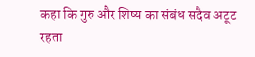कहा कि गुरु और शिष्य का संबंध सदैव अटूट रहता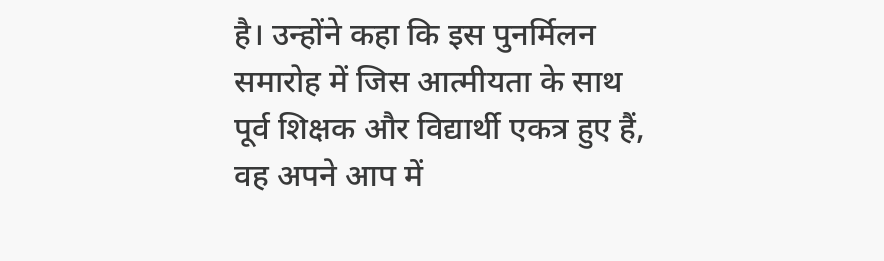है। उन्होंने कहा कि इस पुनर्मिलन समारोह में जिस आत्मीयता के साथ पूर्व शिक्षक और विद्यार्थी एकत्र हुए हैं, वह अपने आप में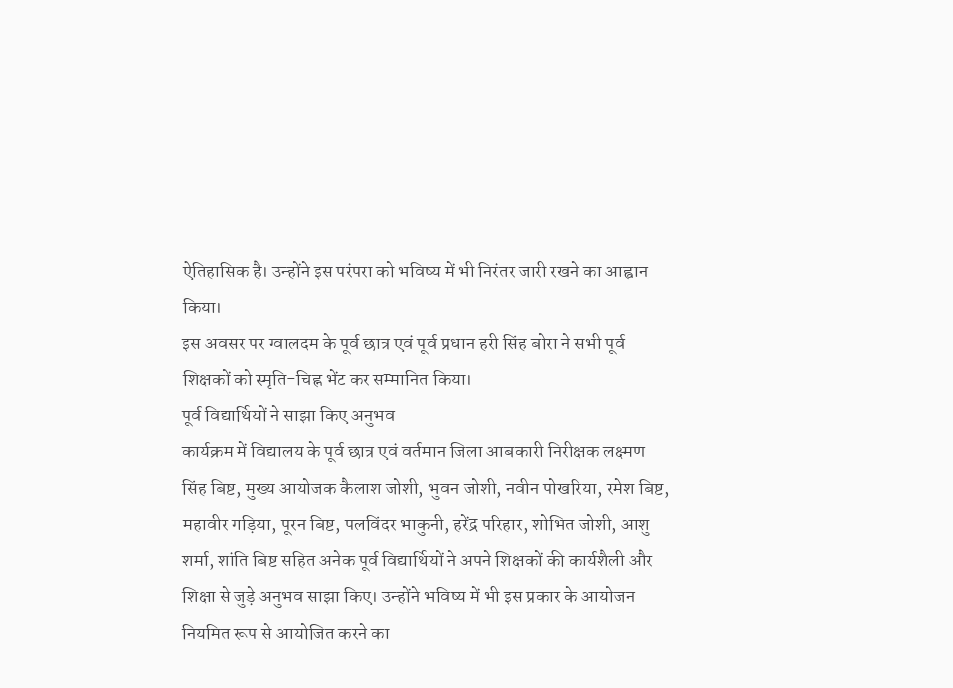ऐतिहासिक है। उन्होंने इस परंपरा को भविष्य में भी निरंतर जारी रखने का आह्वान किया।
इस अवसर पर ग्वालदम के पूर्व छात्र एवं पूर्व प्रधान हरी सिंह बोरा ने सभी पूर्व शिक्षकों को स्मृति-चिह्न भेंट कर सम्मानित किया।
पूर्व विद्यार्थियों ने साझा किए अनुभव
कार्यक्रम में विद्यालय के पूर्व छात्र एवं वर्तमान जिला आबकारी निरीक्षक लक्ष्मण सिंह बिष्ट, मुख्य आयोजक कैलाश जोशी, भुवन जोशी, नवीन पोखरिया, रमेश बिष्ट, महावीर गड़िया, पूरन बिष्ट, पलविंदर भाकुनी, हरेंद्र परिहार, शोभित जोशी, आशु शर्मा, शांति बिष्ट सहित अनेक पूर्व विद्यार्थियों ने अपने शिक्षकों की कार्यशैली और शिक्षा से जुड़े अनुभव साझा किए। उन्होंने भविष्य में भी इस प्रकार के आयोजन नियमित रूप से आयोजित करने का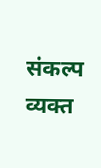संकल्प व्यक्त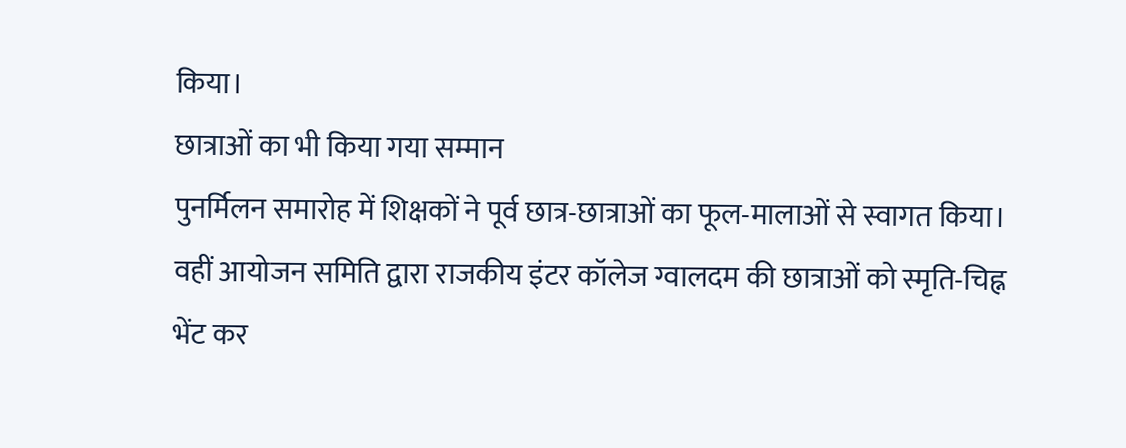किया।
छात्राओं का भी किया गया सम्मान
पुनर्मिलन समारोह में शिक्षकों ने पूर्व छात्र-छात्राओं का फूल-मालाओं से स्वागत किया। वहीं आयोजन समिति द्वारा राजकीय इंटर कॉलेज ग्वालदम की छात्राओं को स्मृति-चिह्न भेंट कर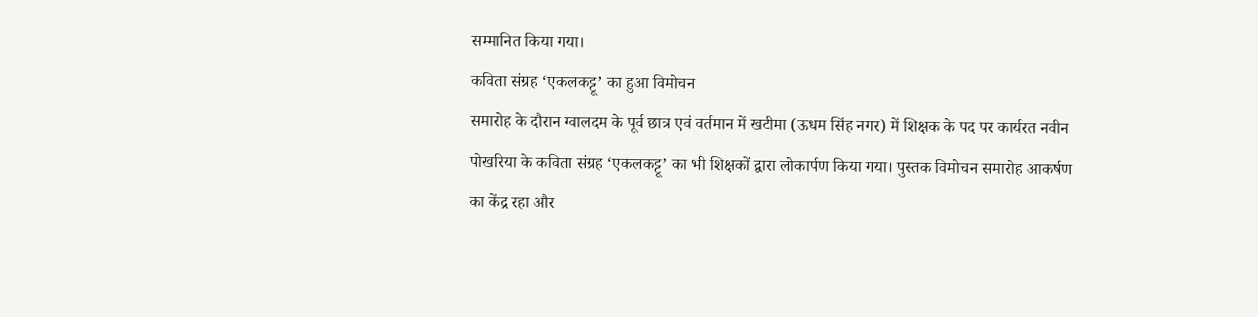सम्मानित किया गया।
कविता संग्रह ‘एकलकट्टू’ का हुआ विमोचन
समारोह के दौरान ग्वालदम के पूर्व छात्र एवं वर्तमान में खटीमा (ऊधम सिंह नगर) में शिक्षक के पद पर कार्यरत नवीन पोखरिया के कविता संग्रह ‘एकलकट्टू’ का भी शिक्षकों द्वारा लोकार्पण किया गया। पुस्तक विमोचन समारोह आकर्षण का केंद्र रहा और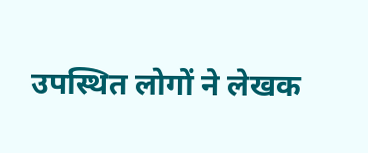उपस्थित लोगों ने लेखक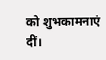को शुभकामनाएं दीं।